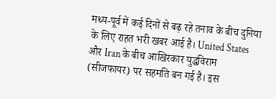मध्य-पूर्व में कई दिनों से बढ़ रहे तनाव के बीच दुनिया के लिए राहत भरी खबर आई है। United States और Iran के बीच आखिरकार युद्धविराम (सीजफायर) पर सहमति बन गई है। इस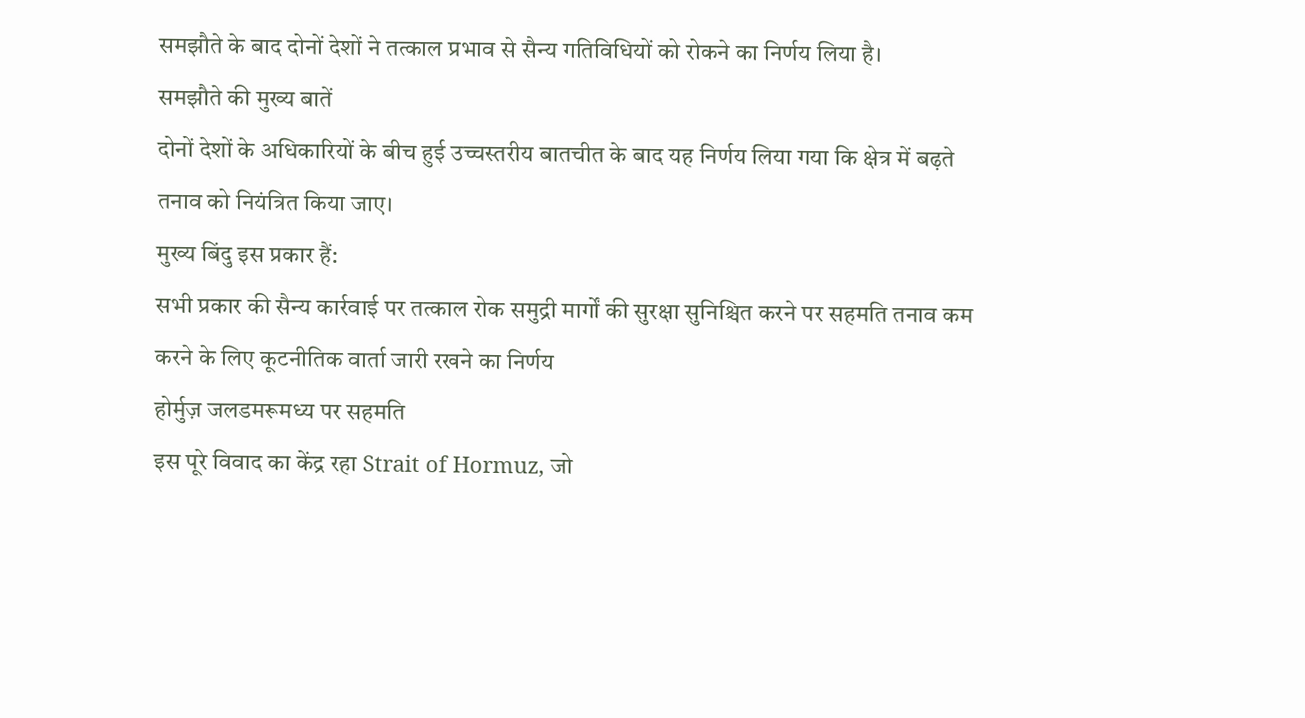समझौते के बाद दोनों देशों ने तत्काल प्रभाव से सैन्य गतिविधियों को रोकने का निर्णय लिया है।
समझौते की मुख्य बातें
दोनों देशों के अधिकारियों के बीच हुई उच्चस्तरीय बातचीत के बाद यह निर्णय लिया गया कि क्षेत्र में बढ़ते तनाव को नियंत्रित किया जाए।
मुख्य बिंदु इस प्रकार हैं:
सभी प्रकार की सैन्य कार्रवाई पर तत्काल रोक समुद्री मार्गों की सुरक्षा सुनिश्चित करने पर सहमति तनाव कम करने के लिए कूटनीतिक वार्ता जारी रखने का निर्णय
होर्मुज़ जलडमरूमध्य पर सहमति
इस पूरे विवाद का केंद्र रहा Strait of Hormuz, जो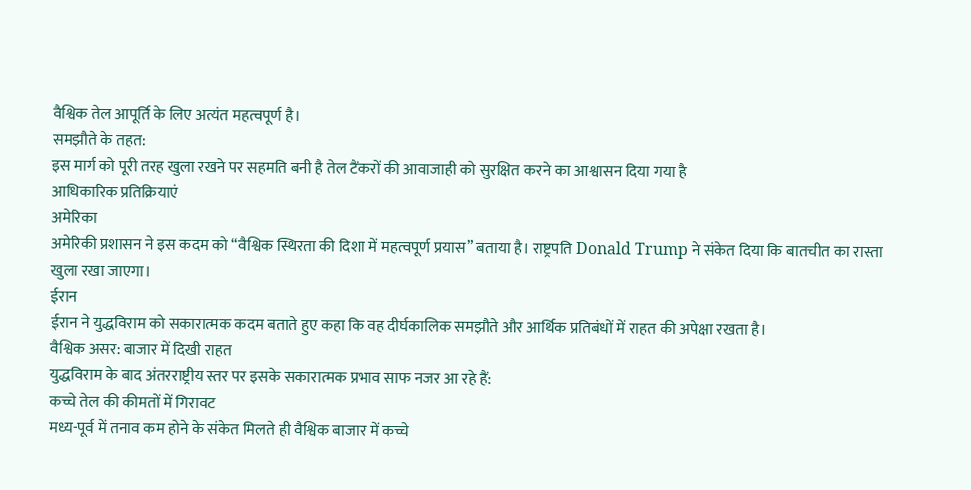वैश्विक तेल आपूर्ति के लिए अत्यंत महत्वपूर्ण है।
समझौते के तहत:
इस मार्ग को पूरी तरह खुला रखने पर सहमति बनी है तेल टैंकरों की आवाजाही को सुरक्षित करने का आश्वासन दिया गया है
आधिकारिक प्रतिक्रियाएं
अमेरिका
अमेरिकी प्रशासन ने इस कदम को “वैश्विक स्थिरता की दिशा में महत्वपूर्ण प्रयास” बताया है। राष्ट्रपति Donald Trump ने संकेत दिया कि बातचीत का रास्ता खुला रखा जाएगा।
ईरान
ईरान ने युद्धविराम को सकारात्मक कदम बताते हुए कहा कि वह दीर्घकालिक समझौते और आर्थिक प्रतिबंधों में राहत की अपेक्षा रखता है।
वैश्विक असर: बाजार में दिखी राहत
युद्धविराम के बाद अंतरराष्ट्रीय स्तर पर इसके सकारात्मक प्रभाव साफ नजर आ रहे हैं:
कच्चे तेल की कीमतों में गिरावट
मध्य-पूर्व में तनाव कम होने के संकेत मिलते ही वैश्विक बाजार में कच्चे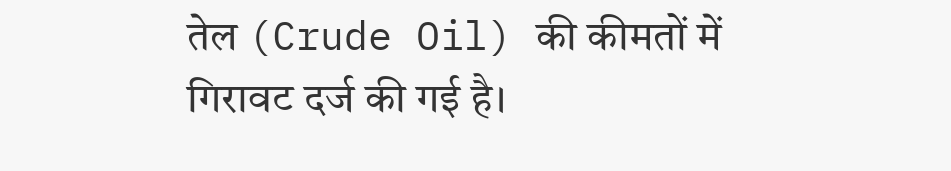तेल (Crude Oil) की कीमतों में गिरावट दर्ज की गई है।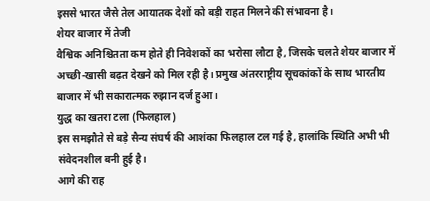इससे भारत जैसे तेल आयातक देशों को बड़ी राहत मिलने की संभावना है।
शेयर बाजार में तेजी
वैश्विक अनिश्चितता कम होते ही निवेशकों का भरोसा लौटा है, जिसके चलते शेयर बाजार में अच्छी-खासी बढ़त देखने को मिल रही है। प्रमुख अंतरराष्ट्रीय सूचकांकों के साथ भारतीय बाजार में भी सकारात्मक रुझान दर्ज हुआ।
युद्ध का खतरा टला (फिलहाल)
इस समझौते से बड़े सैन्य संघर्ष की आशंका फिलहाल टल गई है, हालांकि स्थिति अभी भी संवेदनशील बनी हुई है।
आगे की राह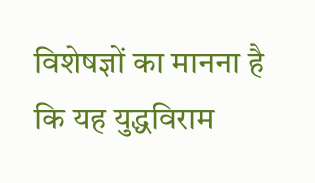विशेषज्ञों का मानना है कि यह युद्धविराम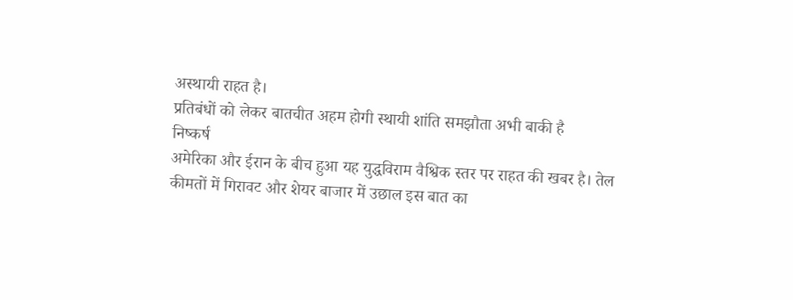अस्थायी राहत है।
प्रतिबंधों को लेकर बातचीत अहम होगी स्थायी शांति समझौता अभी बाकी है
निष्कर्ष
अमेरिका और ईरान के बीच हुआ यह युद्धविराम वैश्विक स्तर पर राहत की खबर है। तेल कीमतों में गिरावट और शेयर बाजार में उछाल इस बात का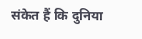संकेत हैं कि दुनिया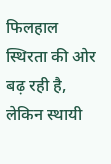फिलहाल स्थिरता की ओर बढ़ रही है, लेकिन स्थायी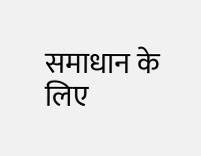समाधान के लिए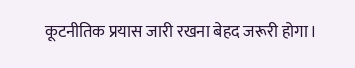कूटनीतिक प्रयास जारी रखना बेहद जरूरी होगा।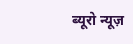ब्यूरो न्यूज़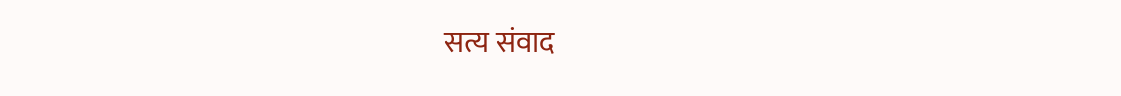सत्य संवाद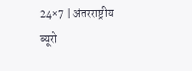24×7 | अंतरराष्ट्रीय ब्यूरो